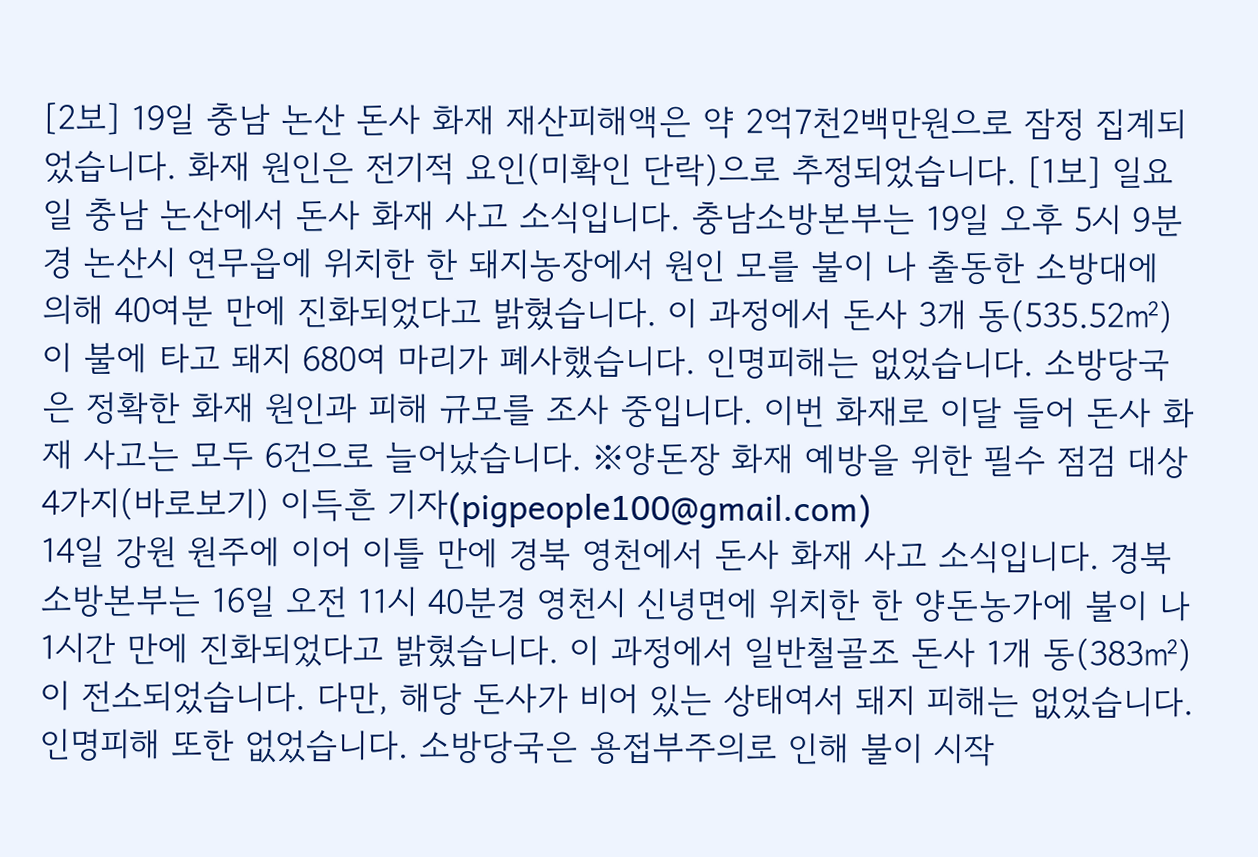[2보] 19일 충남 논산 돈사 화재 재산피해액은 약 2억7천2백만원으로 잠정 집계되었습니다. 화재 원인은 전기적 요인(미확인 단락)으로 추정되었습니다. [1보] 일요일 충남 논산에서 돈사 화재 사고 소식입니다. 충남소방본부는 19일 오후 5시 9분경 논산시 연무읍에 위치한 한 돼지농장에서 원인 모를 불이 나 출동한 소방대에 의해 40여분 만에 진화되었다고 밝혔습니다. 이 과정에서 돈사 3개 동(535.52㎡)이 불에 타고 돼지 680여 마리가 폐사했습니다. 인명피해는 없었습니다. 소방당국은 정확한 화재 원인과 피해 규모를 조사 중입니다. 이번 화재로 이달 들어 돈사 화재 사고는 모두 6건으로 늘어났습니다. ※양돈장 화재 예방을 위한 필수 점검 대상 4가지(바로보기) 이득흔 기자(pigpeople100@gmail.com)
14일 강원 원주에 이어 이틀 만에 경북 영천에서 돈사 화재 사고 소식입니다. 경북소방본부는 16일 오전 11시 40분경 영천시 신녕면에 위치한 한 양돈농가에 불이 나 1시간 만에 진화되었다고 밝혔습니다. 이 과정에서 일반철골조 돈사 1개 동(383㎡)이 전소되었습니다. 다만, 해당 돈사가 비어 있는 상태여서 돼지 피해는 없었습니다. 인명피해 또한 없었습니다. 소방당국은 용접부주의로 인해 불이 시작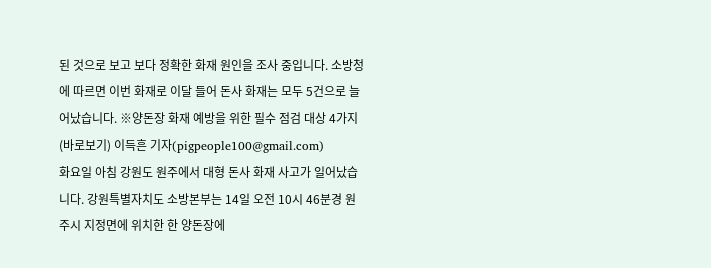된 것으로 보고 보다 정확한 화재 원인을 조사 중입니다. 소방청에 따르면 이번 화재로 이달 들어 돈사 화재는 모두 5건으로 늘어났습니다. ※양돈장 화재 예방을 위한 필수 점검 대상 4가지(바로보기) 이득흔 기자(pigpeople100@gmail.com)
화요일 아침 강원도 원주에서 대형 돈사 화재 사고가 일어났습니다. 강원특별자치도 소방본부는 14일 오전 10시 46분경 원주시 지정면에 위치한 한 양돈장에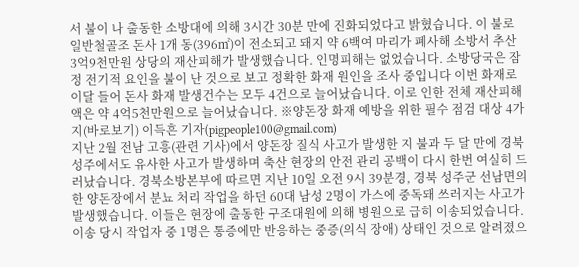서 불이 나 출동한 소방대에 의해 3시간 30분 만에 진화되었다고 밝혔습니다. 이 불로 일반철골조 돈사 1개 동(396㎡)이 전소되고 돼지 약 6백여 마리가 폐사해 소방서 추산 3억9천만원 상당의 재산피해가 발생했습니다. 인명피해는 없었습니다. 소방당국은 잠정 전기적 요인을 불이 난 것으로 보고 정확한 화재 원인을 조사 중입니다 이번 화재로 이달 들어 돈사 화재 발생건수는 모두 4건으로 늘어났습니다. 이로 인한 전체 재산피해액은 약 4억5천만원으로 늘어났습니다. ※양돈장 화재 예방을 위한 필수 점검 대상 4가지(바로보기) 이득흔 기자(pigpeople100@gmail.com)
지난 2월 전남 고흥(관련 기사)에서 양돈장 질식 사고가 발생한 지 불과 두 달 만에 경북 성주에서도 유사한 사고가 발생하며 축산 현장의 안전 관리 공백이 다시 한번 여실히 드러났습니다. 경북소방본부에 따르면 지난 10일 오전 9시 39분경, 경북 성주군 선남면의 한 양돈장에서 분뇨 처리 작업을 하던 60대 남성 2명이 가스에 중독돼 쓰러지는 사고가 발생했습니다. 이들은 현장에 출동한 구조대원에 의해 병원으로 급히 이송되었습니다. 이송 당시 작업자 중 1명은 통증에만 반응하는 중증(의식 장애) 상태인 것으로 알려졌으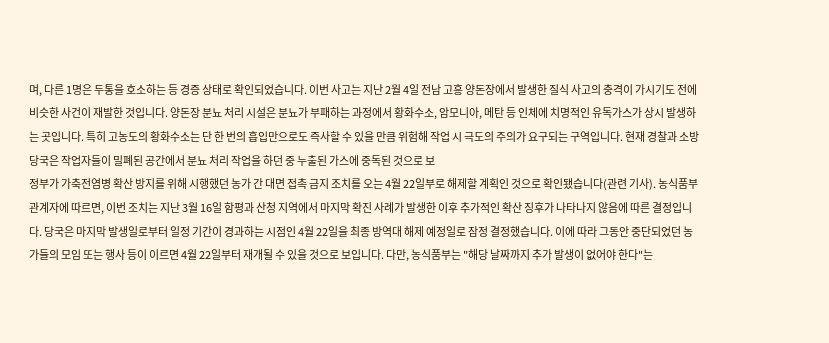며, 다른 1명은 두통을 호소하는 등 경증 상태로 확인되었습니다. 이번 사고는 지난 2월 4일 전남 고흥 양돈장에서 발생한 질식 사고의 충격이 가시기도 전에 비슷한 사건이 재발한 것입니다. 양돈장 분뇨 처리 시설은 분뇨가 부패하는 과정에서 황화수소, 암모니아, 메탄 등 인체에 치명적인 유독가스가 상시 발생하는 곳입니다. 특히 고농도의 황화수소는 단 한 번의 흡입만으로도 즉사할 수 있을 만큼 위험해 작업 시 극도의 주의가 요구되는 구역입니다. 현재 경찰과 소방당국은 작업자들이 밀폐된 공간에서 분뇨 처리 작업을 하던 중 누출된 가스에 중독된 것으로 보
정부가 가축전염병 확산 방지를 위해 시행했던 농가 간 대면 접촉 금지 조치를 오는 4월 22일부로 해제할 계획인 것으로 확인됐습니다(관련 기사). 농식품부 관계자에 따르면, 이번 조치는 지난 3월 16일 함평과 산청 지역에서 마지막 확진 사례가 발생한 이후 추가적인 확산 징후가 나타나지 않음에 따른 결정입니다. 당국은 마지막 발생일로부터 일정 기간이 경과하는 시점인 4월 22일을 최종 방역대 해제 예정일로 잠정 결정했습니다. 이에 따라 그동안 중단되었던 농가들의 모임 또는 행사 등이 이르면 4월 22일부터 재개될 수 있을 것으로 보입니다. 다만, 농식품부는 "해당 날짜까지 추가 발생이 없어야 한다"는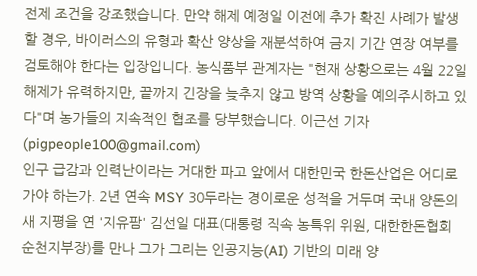전제 조건을 강조했습니다. 만약 해제 예정일 이전에 추가 확진 사례가 발생할 경우, 바이러스의 유형과 확산 양상을 재분석하여 금지 기간 연장 여부를 검토해야 한다는 입장입니다. 농식품부 관계자는 "현재 상황으로는 4월 22일 해제가 유력하지만, 끝까지 긴장을 늦추지 않고 방역 상황을 예의주시하고 있다"며 농가들의 지속적인 협조를 당부했습니다. 이근선 기자(pigpeople100@gmail.com)
인구 급감과 인력난이라는 거대한 파고 앞에서 대한민국 한돈산업은 어디로 가야 하는가. 2년 연속 MSY 30두라는 경이로운 성적을 거두며 국내 양돈의 새 지평을 연 '지유팜' 김선일 대표(대통령 직속 농특위 위원, 대한한돈협회 순천지부장)를 만나 그가 그리는 인공지능(AI) 기반의 미래 양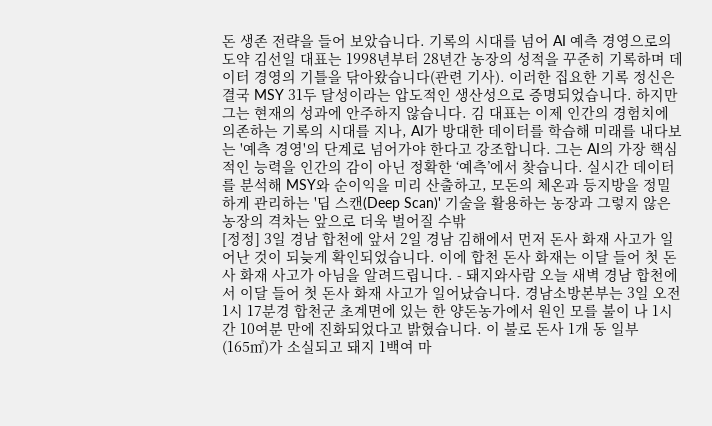돈 생존 전략을 들어 보았습니다. 기록의 시대를 넘어 AI 예측 경영으로의 도약 김선일 대표는 1998년부터 28년간 농장의 성적을 꾸준히 기록하며 데이터 경영의 기틀을 닦아왔습니다(관련 기사). 이러한 집요한 기록 정신은 결국 MSY 31두 달성이라는 압도적인 생산성으로 증명되었습니다. 하지만 그는 현재의 성과에 안주하지 않습니다. 김 대표는 이제 인간의 경험치에 의존하는 기록의 시대를 지나, AI가 방대한 데이터를 학습해 미래를 내다보는 '예측 경영'의 단계로 넘어가야 한다고 강조합니다. 그는 AI의 가장 핵심적인 능력을 인간의 감이 아닌 정확한 ‘예측’에서 찾습니다. 실시간 데이터를 분석해 MSY와 순이익을 미리 산출하고, 모돈의 체온과 등지방을 정밀하게 관리하는 '딥 스캔(Deep Scan)' 기술을 활용하는 농장과 그렇지 않은 농장의 격차는 앞으로 더욱 벌어질 수밖
[정정] 3일 경남 합천에 앞서 2일 경남 김해에서 먼저 돈사 화재 사고가 일어난 것이 되늦게 확인되었습니다. 이에 합천 돈사 화재는 이달 들어 첫 돈사 화재 사고가 아님을 알려드립니다. - 돼지와사람 오늘 새벽 경남 합천에서 이달 들어 첫 돈사 화재 사고가 일어났습니다. 경남소방본부는 3일 오전 1시 17분경 합천군 초계면에 있는 한 양돈농가에서 원인 모를 불이 나 1시간 10여분 만에 진화되었다고 밝혔습니다. 이 불로 돈사 1개 동 일부(165㎡)가 소실되고 돼지 1백여 마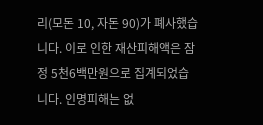리(모돈 10, 자돈 90)가 폐사했습니다. 이로 인한 재산피해액은 잠정 5천6백만원으로 집계되었습니다. 인명피해는 없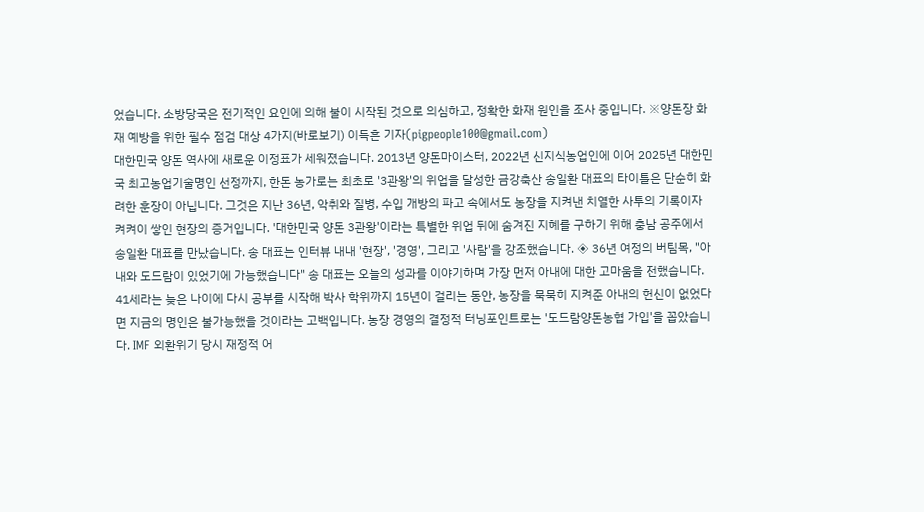었습니다. 소방당국은 전기적인 요인에 의해 불이 시작된 것으로 의심하고, 정확한 화재 원인을 조사 중입니다. ※양돈장 화재 예방을 위한 필수 점검 대상 4가지(바로보기) 이득흔 기자(pigpeople100@gmail.com)
대한민국 양돈 역사에 새로운 이정표가 세워졌습니다. 2013년 양돈마이스터, 2022년 신지식농업인에 이어 2025년 대한민국 최고농업기술명인 선정까지, 한돈 농가로는 최초로 '3관왕'의 위업을 달성한 금강축산 송일환 대표의 타이틀은 단순히 화려한 훈장이 아닙니다. 그것은 지난 36년, 악취와 질병, 수입 개방의 파고 속에서도 농장을 지켜낸 치열한 사투의 기록이자 켜켜이 쌓인 현장의 증거입니다. '대한민국 양돈 3관왕'이라는 특별한 위업 뒤에 숨겨진 지혜를 구하기 위해 충남 공주에서 송일환 대표를 만났습니다. 송 대표는 인터뷰 내내 '현장', '경영', 그리고 '사람'을 강조했습니다. ◈ 36년 여정의 버팀목, "아내와 도드람이 있었기에 가능했습니다" 송 대표는 오늘의 성과를 이야기하며 가장 먼저 아내에 대한 고마움을 전했습니다. 41세라는 늦은 나이에 다시 공부를 시작해 박사 학위까지 15년이 걸리는 동안, 농장을 묵묵히 지켜준 아내의 헌신이 없었다면 지금의 명인은 불가능했을 것이라는 고백입니다. 농장 경영의 결정적 터닝포인트로는 '도드람양돈농협 가입'을 꼽았습니다. IMF 외환위기 당시 재정적 어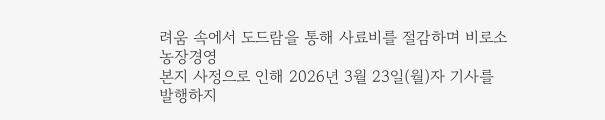려움 속에서 도드람을 통해 사료비를 절감하며 비로소 농장경영
본지 사정으로 인해 2026년 3월 23일(월)자 기사를 발행하지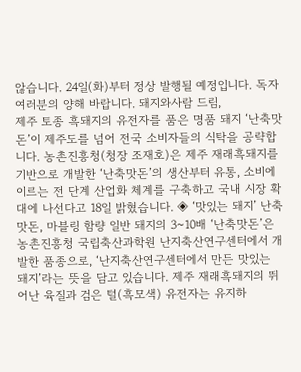않습니다. 24일(화)부터 정상 발행될 예정입니다. 독자 여러분의 양해 바랍니다. 돼지와사람 드림,
제주 토종 흑돼지의 유전자를 품은 명품 돼지 ‘난축맛돈’이 제주도를 넘어 전국 소비자들의 식탁을 공략합니다. 농촌진흥청(청장 조재호)은 제주 재래흑돼지를 기반으로 개발한 ‘난축맛돈’의 생산부터 유통, 소비에 이르는 전 단계 산업화 체계를 구축하고 국내 시장 확대에 나선다고 18일 밝혔습니다. ◈ ‘맛있는 돼지’ 난축맛돈, 마블링 함량 일반 돼지의 3~10배 ‘난축맛돈’은 농촌진흥청 국립축산과학원 난지축산연구센터에서 개발한 품종으로, ‘난지축산연구센터에서 만든 맛있는 돼지’라는 뜻을 담고 있습니다. 제주 재래흑돼지의 뛰어난 육질과 검은 털(흑모색) 유전자는 유지하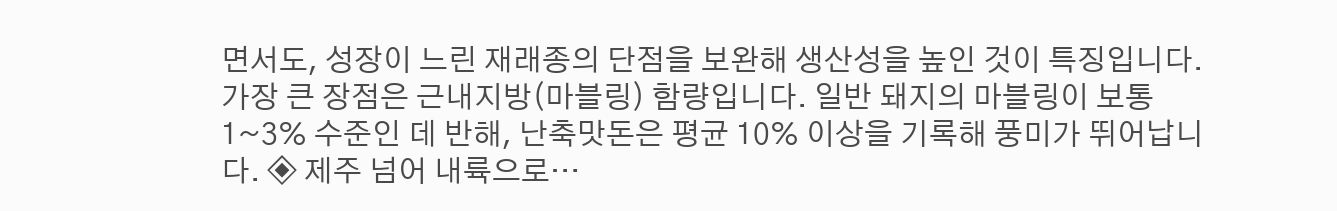면서도, 성장이 느린 재래종의 단점을 보완해 생산성을 높인 것이 특징입니다. 가장 큰 장점은 근내지방(마블링) 함량입니다. 일반 돼지의 마블링이 보통 1~3% 수준인 데 반해, 난축맛돈은 평균 10% 이상을 기록해 풍미가 뛰어납니다. ◈ 제주 넘어 내륙으로…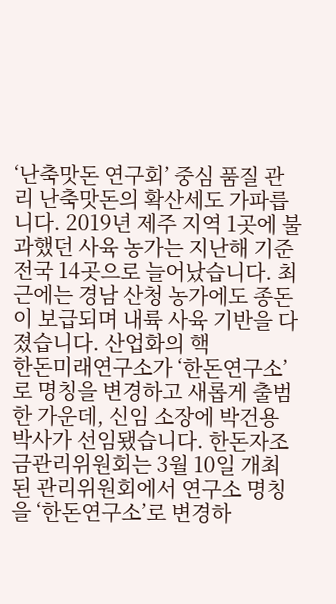‘난축맛돈 연구회’ 중심 품질 관리 난축맛돈의 확산세도 가파릅니다. 2019년 제주 지역 1곳에 불과했던 사육 농가는 지난해 기준 전국 14곳으로 늘어났습니다. 최근에는 경남 산청 농가에도 종돈이 보급되며 내륙 사육 기반을 다졌습니다. 산업화의 핵
한돈미래연구소가 ‘한돈연구소’로 명칭을 변경하고 새롭게 출범한 가운데, 신임 소장에 박건용 박사가 선임됐습니다. 한돈자조금관리위원회는 3월 10일 개최된 관리위원회에서 연구소 명칭을 ‘한돈연구소’로 변경하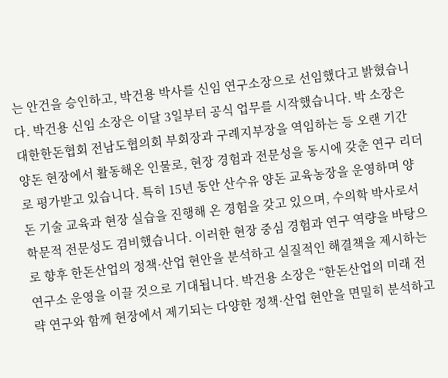는 안건을 승인하고, 박건용 박사를 신임 연구소장으로 선임했다고 밝혔습니다. 박건용 신임 소장은 이달 3일부터 공식 업무를 시작했습니다. 박 소장은 대한한돈협회 전남도협의회 부회장과 구례지부장을 역임하는 등 오랜 기간 양돈 현장에서 활동해온 인물로, 현장 경험과 전문성을 동시에 갖춘 연구 리더로 평가받고 있습니다. 특히 15년 동안 산수유 양돈 교육농장을 운영하며 양돈 기술 교육과 현장 실습을 진행해 온 경험을 갖고 있으며, 수의학 박사로서 학문적 전문성도 겸비했습니다. 이러한 현장 중심 경험과 연구 역량을 바탕으로 향후 한돈산업의 정책·산업 현안을 분석하고 실질적인 해결책을 제시하는 연구소 운영을 이끌 것으로 기대됩니다. 박건용 소장은 “한돈산업의 미래 전략 연구와 함께 현장에서 제기되는 다양한 정책·산업 현안을 면밀히 분석하고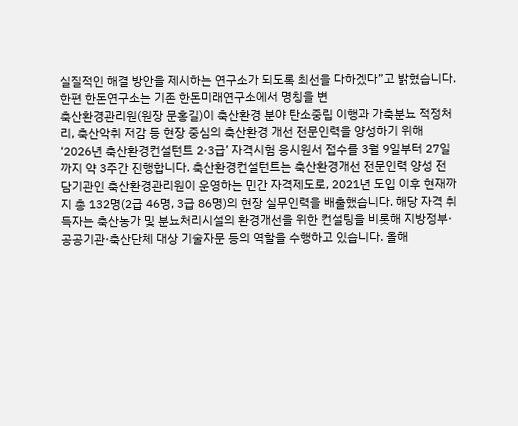실질적인 해결 방안을 제시하는 연구소가 되도록 최선을 다하겠다”고 밝혔습니다. 한편 한돈연구소는 기존 한돈미래연구소에서 명칭을 변
축산환경관리원(원장 문홍길)이 축산환경 분야 탄소중립 이행과 가축분뇨 적정처리, 축산악취 저감 등 현장 중심의 축산환경 개선 전문인력을 양성하기 위해 ‘2026년 축산환경컨설턴트 2·3급’ 자격시험 응시원서 접수를 3월 9일부터 27일까지 약 3주간 진행합니다. 축산환경컨설턴트는 축산환경개선 전문인력 양성 전담기관인 축산환경관리원이 운영하는 민간 자격제도로, 2021년 도입 이후 현재까지 총 132명(2급 46명, 3급 86명)의 현장 실무인력을 배출했습니다. 해당 자격 취득자는 축산농가 및 분뇨처리시설의 환경개선을 위한 컨설팅을 비롯해 지방정부·공공기관·축산단체 대상 기술자문 등의 역할을 수행하고 있습니다. 올해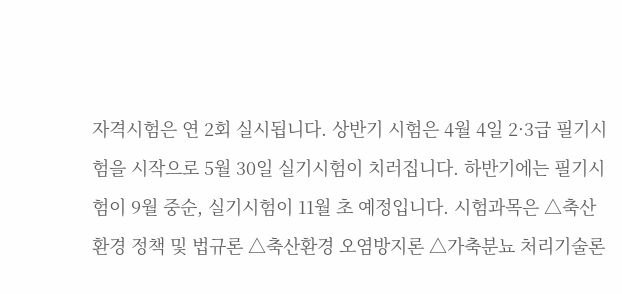자격시험은 연 2회 실시됩니다. 상반기 시험은 4월 4일 2·3급 필기시험을 시작으로 5월 30일 실기시험이 치러집니다. 하반기에는 필기시험이 9월 중순, 실기시험이 11월 초 예정입니다. 시험과목은 △축산환경 정책 및 법규론 △축산환경 오염방지론 △가축분뇨 처리기술론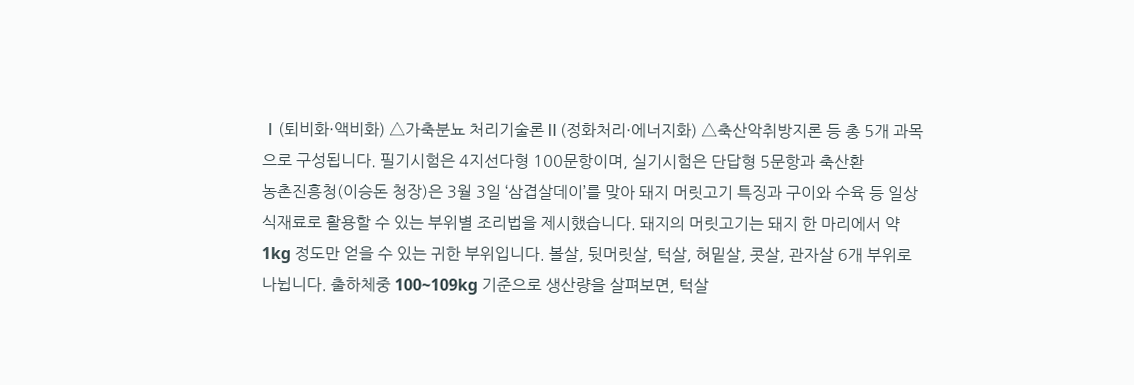Ⅰ(퇴비화·액비화) △가축분뇨 처리기술론Ⅱ(정화처리·에너지화) △축산악취방지론 등 총 5개 과목으로 구성됩니다. 필기시험은 4지선다형 100문항이며, 실기시험은 단답형 5문항과 축산환
농촌진흥청(이승돈 청장)은 3월 3일 ‘삼겹살데이’를 맞아 돼지 머릿고기 특징과 구이와 수육 등 일상 식재료로 활용할 수 있는 부위별 조리법을 제시했습니다. 돼지의 머릿고기는 돼지 한 마리에서 약 1kg 정도만 얻을 수 있는 귀한 부위입니다. 볼살, 뒷머릿살, 턱살, 혀밑살, 콧살, 관자살 6개 부위로 나뉩니다. 출하체중 100~109kg 기준으로 생산량을 살펴보면, 턱살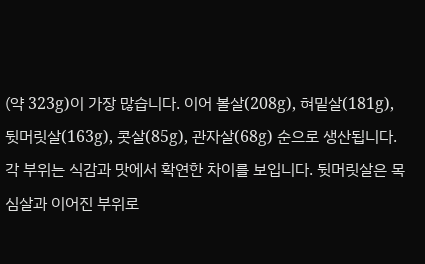(약 323g)이 가장 많습니다. 이어 볼살(208g), 혀밑살(181g), 뒷머릿살(163g), 콧살(85g), 관자살(68g) 순으로 생산됩니다. 각 부위는 식감과 맛에서 확연한 차이를 보입니다. 뒷머릿살은 목심살과 이어진 부위로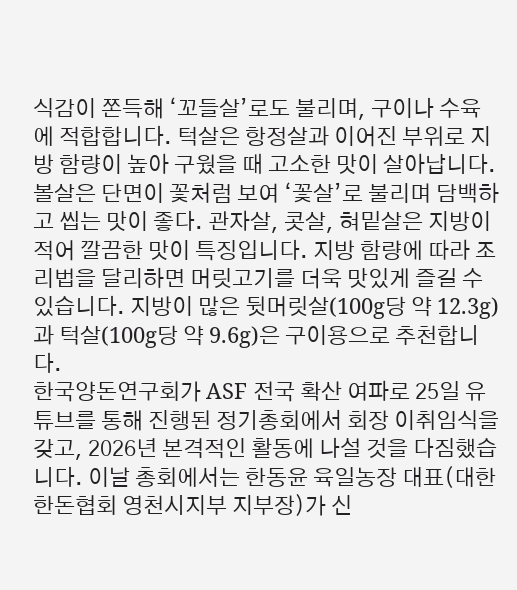식감이 쫀득해 ‘꼬들살’로도 불리며, 구이나 수육에 적합합니다. 턱살은 항정살과 이어진 부위로 지방 함량이 높아 구웠을 때 고소한 맛이 살아납니다. 볼살은 단면이 꽃처럼 보여 ‘꽃살’로 불리며 담백하고 씹는 맛이 좋다. 관자살, 콧살, 혀밑살은 지방이 적어 깔끔한 맛이 특징입니다. 지방 함량에 따라 조리법을 달리하면 머릿고기를 더욱 맛있게 즐길 수 있습니다. 지방이 많은 뒷머릿살(100g당 약 12.3g)과 턱살(100g당 약 9.6g)은 구이용으로 추천합니다.
한국양돈연구회가 ASF 전국 확산 여파로 25일 유튜브를 통해 진행된 정기총회에서 회장 이취임식을 갖고, 2026년 본격적인 활동에 나설 것을 다짐했습니다. 이날 총회에서는 한동윤 육일농장 대표(대한한돈협회 영천시지부 지부장)가 신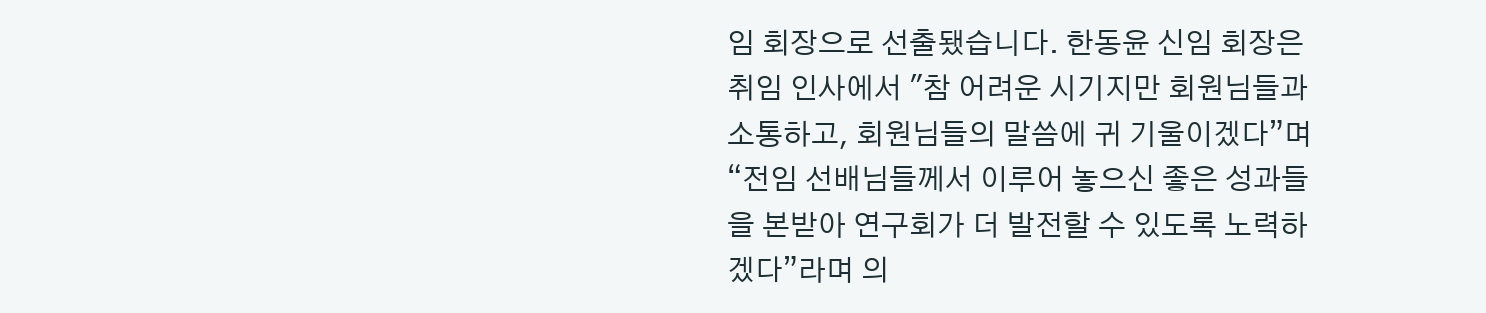임 회장으로 선출됐습니다. 한동윤 신임 회장은 취임 인사에서 "참 어려운 시기지만 회원님들과 소통하고, 회원님들의 말씀에 귀 기울이겠다”며 “전임 선배님들께서 이루어 놓으신 좋은 성과들을 본받아 연구회가 더 발전할 수 있도록 노력하겠다”라며 의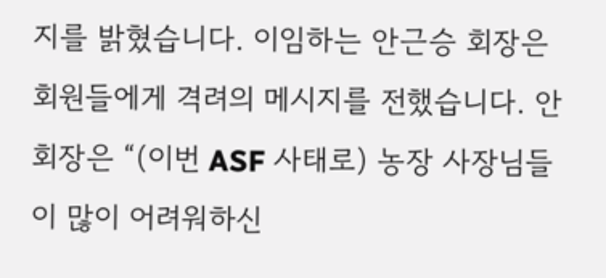지를 밝혔습니다. 이임하는 안근승 회장은 회원들에게 격려의 메시지를 전했습니다. 안 회장은 “(이번 ASF 사태로) 농장 사장님들이 많이 어려워하신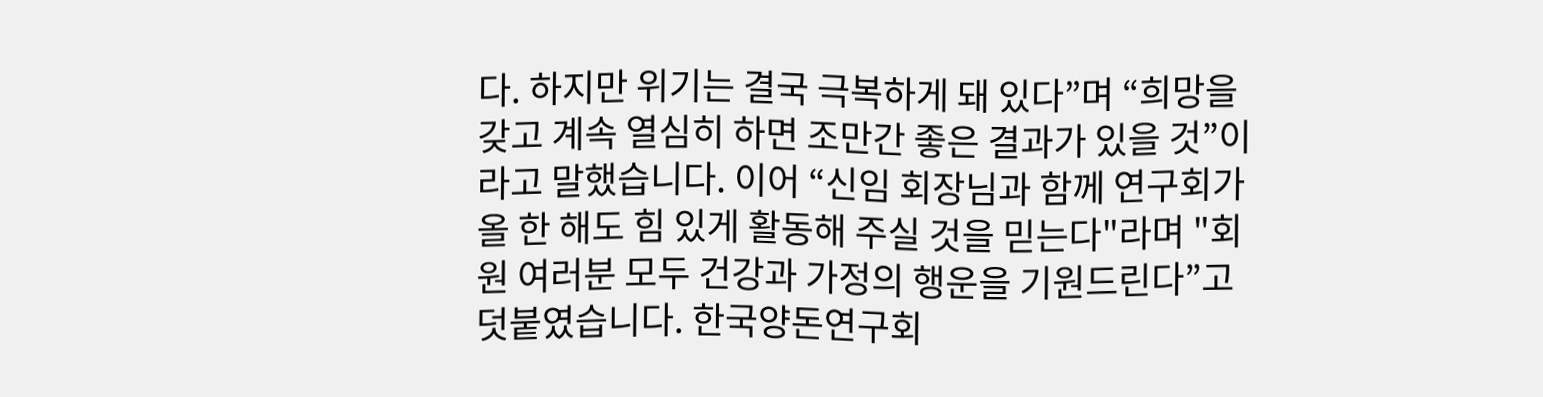다. 하지만 위기는 결국 극복하게 돼 있다”며 “희망을 갖고 계속 열심히 하면 조만간 좋은 결과가 있을 것”이라고 말했습니다. 이어 “신임 회장님과 함께 연구회가 올 한 해도 힘 있게 활동해 주실 것을 믿는다"라며 "회원 여러분 모두 건강과 가정의 행운을 기원드린다”고 덧붙였습니다. 한국양돈연구회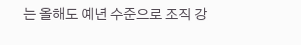는 올해도 예년 수준으로 조직 강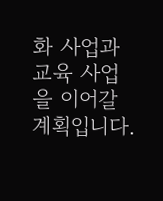화 사업과 교육 사업을 이어갈 계획입니다.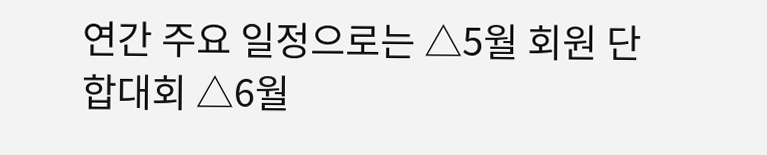연간 주요 일정으로는 △5월 회원 단합대회 △6월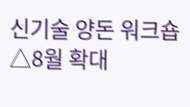신기술 양돈 워크숍 △8월 확대